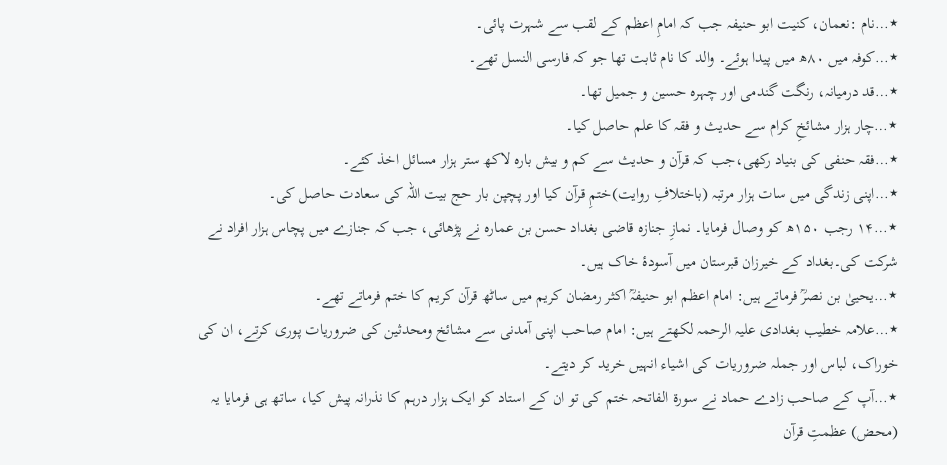٭…نام :نعمان، کنیت ابو حنیفہ جب کہ امامِ اعظم کے لقب سے شہرت پائی۔
٭…کوفہ میں ۸۰ھ میں پیدا ہوئے۔ والد کا نام ثابت تھا جو کہ فارسی النسل تھے۔
٭…قد درمیانہ، رنگت گندمی اور چہرہ حسین و جمیل تھا۔
٭…چار ہزار مشائخِ کرام سے حدیث و فقہ کا علم حاصل کیا۔
٭…فقہ حنفی کی بنیاد رکھی،جب کہ قرآن و حدیث سے کم و بیش بارہ لاکھ ستر ہزار مسائل اخذ کئے۔
٭…اپنی زندگی میں سات ہزار مرتبہ (باختلافِ روایت)ختمِ قرآن کیا اور پچپن بار حج بیت اللہ کی سعادت حاصل کی۔
٭…۱۴ رجب ۱۵۰ھ کو وصال فرمایا۔ نمازِ جنازہ قاضی بغداد حسن بن عمارہ نے پڑھائی، جب کہ جنازے میں پچاس ہزار افراد نے شرکت کی۔بغداد کے خیرزان قبرستان میں آسودۂ خاک ہیں۔
٭…یحییٰ بن نصرؒ فرماتے ہیں: امام اعظم ابو حنیفہؒ اکثر رمضان کریم میں ساٹھ قرآن کریم کا ختم فرماتے تھے۔
٭…علامہ خطیب بغدادی علیہ الرحمہ لکھتے ہیں: امام صاحب اپنی آمدنی سے مشائخ ومحدثین کی ضروریات پوری کرتے، ان کی خوراک، لباس اور جملہ ضروریات کی اشیاء انہیں خرید کر دیتے۔
٭…آپ کے صاحب زادے حماد نے سورۃ الفاتحہ ختم کی تو ان کے استاد کو ایک ہزار درہم کا نذرانہ پیش کیا، ساتھ ہی فرمایا یہ (محض) عظمتِ قرآن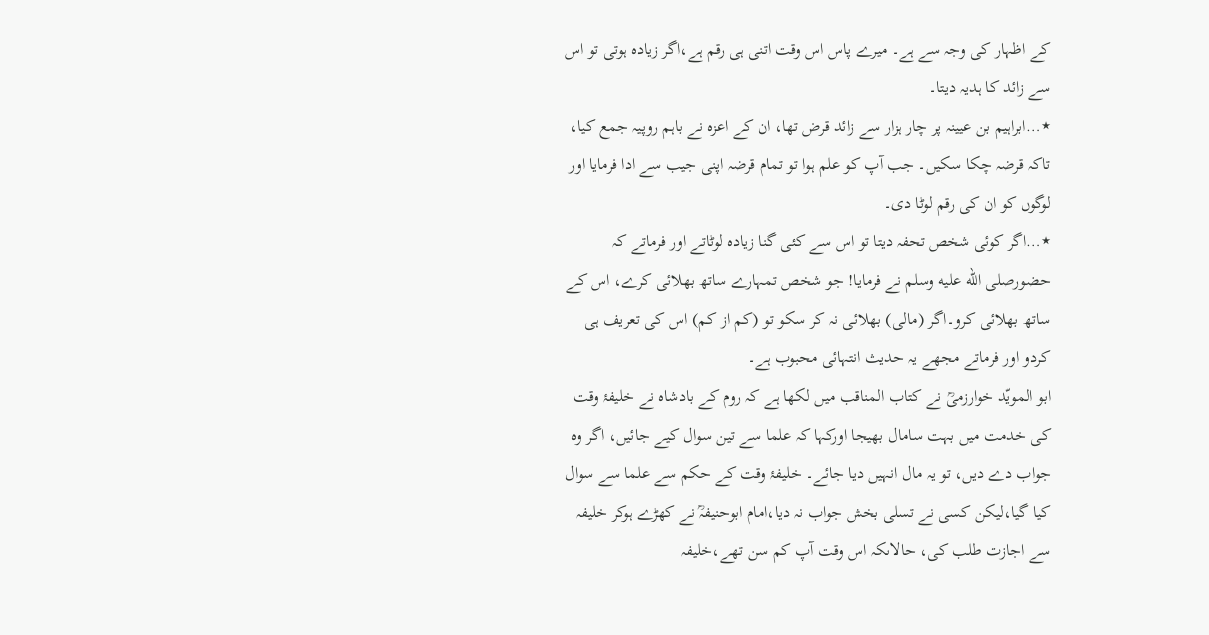کے اظہار کی وجہ سے ہے۔ میرے پاس اس وقت اتنی ہی رقم ہے،اگر زیادہ ہوتی تو اس سے زائد کا ہدیہ دیتا۔
٭…ابراہیم بن عیینہ پر چار ہزار سے زائد قرض تھا، ان کے اعزہ نے باہم روپیہ جمع کیا، تاکہ قرضہ چکا سکیں۔ جب آپ کو علم ہوا تو تمام قرضہ اپنی جیب سے ادا فرمایا اور لوگوں کو ان کی رقم لوٹا دی۔
٭…اگر کوئی شخص تحفہ دیتا تو اس سے کئی گنا زیادہ لوٹاتے اور فرماتے کہ حضورصلى الله عليه وسلم نے فرمایا! جو شخص تمہارے ساتھ بھلائی کرے، اس کے ساتھ بھلائی کرو۔اگر (مالی) بھلائی نہ کر سکو تو (کم از کم) اس کی تعریف ہی کردو اور فرماتے مجھے یہ حدیث انتہائی محبوب ہے۔
ابو المویّد خوارزمیؒ نے کتاب المناقب میں لکھا ہے کہ روم کے بادشاہ نے خلیفۂ وقت کی خدمت میں بہت سامال بھیجا اورکہا کہ علما سے تین سوال کیے جائیں، اگر وہ جواب دے دیں، تو یہ مال انہیں دیا جائے۔ خلیفۂ وقت کے حکم سے علما سے سوال کیا گیا،لیکن کسی نے تسلی بخش جواب نہ دیا،امام ابوحنیفہؒ نے کھڑے ہوکر خلیفہ سے اجازت طلب کی، حالاںکہ اس وقت آپ کم سن تھے،خلیفہ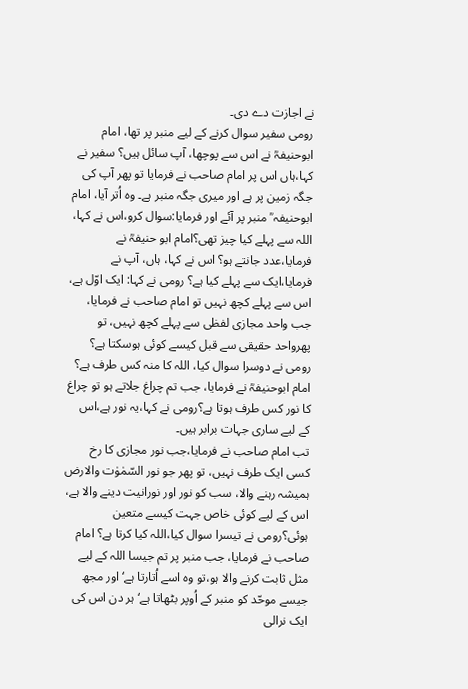نے اجازت دے دی۔
رومی سفیر سوال کرنے کے لیے منبر پر تھا، امام ابوحنیفہؒ نے اس سے پوچھا، آپ سائل ہیں؟ سفیر نے کہا،ہاں اس پر امام صاحب نے فرمایا تو پھر آپ کی جگہ زمین پر ہے اور میری جگہ منبر ہے۔ وہ اُتر آیا، امام ابوحنیفہ ؒ منبر پر آئے اور فرمایا:سوال کرو،اس نے کہا، اللہ سے پہلے کیا چیز تھی؟امام ابو حنیفہؒ نے فرمایا،عدد جانتے ہو؟ اس نے کہا، ہاں، آپ نے فرمایا،ایک سے پہلے کیا ہے؟ رومی نے کہا: ایک اوّل ہے، اس سے پہلے کچھ نہیں تو امام صاحب نے فرمایا، جب واحد مجازی لفظی سے پہلے کچھ نہیں، تو پھرواحد حقیقی سے قبل کیسے کوئی ہوسکتا ہے؟ رومی نے دوسرا سوال کیا، اللہ کا منہ کس طرف ہے؟ امام ابوحنیفہؒ نے فرمایا، جب تم چراغ جلاتے ہو تو چراغ کا نور کس طرف ہوتا ہے؟رومی نے کہا،یہ نور ہے،اس کے لیے ساری جہات برابر ہیں۔
تب امام صاحب نے فرمایا،جب نور مجازی کا رخ کسی ایک طرف نہیں، تو پھر جو نور السّمٰوٰت والارض ہمیشہ رہنے والا، سب کو نور اور نورانیت دینے والا ہے، اس کے لیے کوئی خاص جہت کیسے متعین ہوئی؟رومی نے تیسرا سوال کیا،اللہ کیا کرتا ہے؟ امام صاحب نے فرمایا، جب منبر پر تم جیسا اللہ کے لیے مثل ثابت کرنے والا ہو،تو وہ اسے اُتارتا ہے‘اور مجھ جیسے موحّد کو منبر کے اُوپر بٹھاتا ہے‘ہر دن اس کی ایک نرالی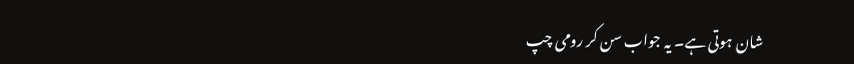شان ہوتی ہے۔ یہ جواب سن کر رومی چپ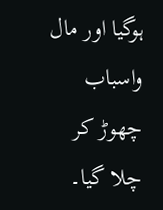ہوگیا اور مال واسباب چھوڑ کر چلا گیا۔